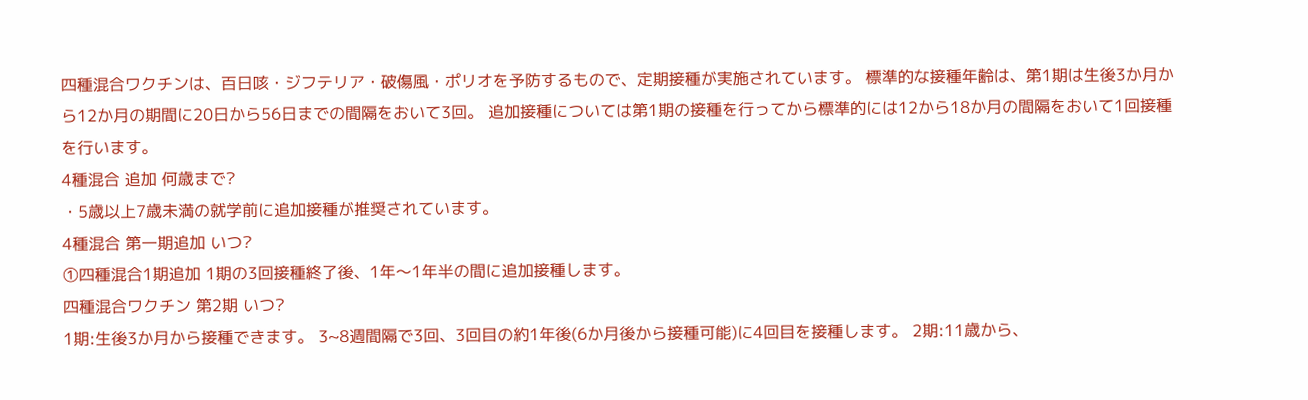四種混合ワクチンは、百日咳・ジフテリア・破傷風・ポリオを予防するもので、定期接種が実施されています。 標準的な接種年齢は、第1期は生後3か月から12か月の期間に20日から56日までの間隔をおいて3回。 追加接種については第1期の接種を行ってから標準的には12から18か月の間隔をおいて1回接種を行います。
4種混合 追加 何歳まで?
・5歳以上7歳未満の就学前に追加接種が推奨されています。
4種混合 第一期追加 いつ?
①四種混合1期追加 1期の3回接種終了後、1年〜1年半の間に追加接種します。
四種混合ワクチン 第2期 いつ?
1期:生後3か月から接種できます。 3~8週間隔で3回、3回目の約1年後(6か月後から接種可能)に4回目を接種します。 2期:11歳から、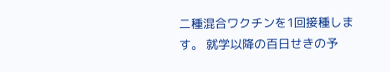二種混合ワクチンを1回接種します。 就学以降の百日せきの予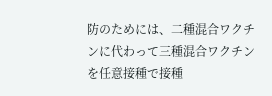防のためには、二種混合ワクチンに代わって三種混合ワクチンを任意接種で接種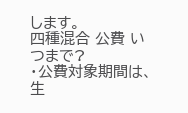します。
四種混合 公費 いつまで?
・公費対象期間は、生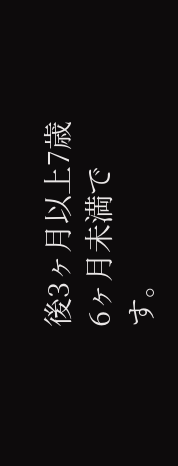後3ヶ月以上7歳6ヶ月未満です。